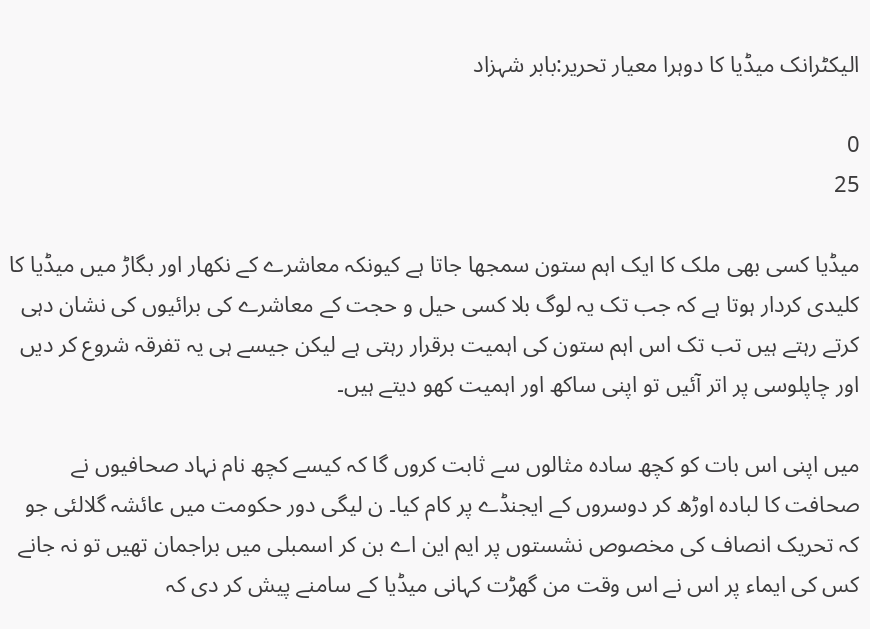الیکٹرانک میڈیا کا دوہرا معیار تحریر:بابر شہزاد

0
25

میڈیا کسی بھی ملک کا ایک اہم ستون سمجھا جاتا ہے کیونکہ معاشرے کے نکھار اور بگاڑ میں میڈیا کا کلیدی کردار ہوتا ہے کہ جب تک یہ لوگ بلا کسی حیل و حجت کے معاشرے کی برائیوں کی نشان دہی کرتے رہتے ہیں تب تک اس اہم ستون کی اہمیت برقرار رہتی ہے لیکن جیسے ہی یہ تفرقہ شروع کر دیں اور چاپلوسی پر اتر آئیں تو اپنی ساکھ اور اہمیت کھو دیتے ہیں۔

میں اپنی اس بات کو کچھ سادہ مثالوں سے ثابت کروں گا کہ کیسے کچھ نام نہاد صحافیوں نے صحافت کا لبادہ اوڑھ کر دوسروں کے ایجنڈے پر کام کیا۔ ن لیگی دور حکومت میں عائشہ گلالئی جو کہ تحریک انصاف کی مخصوص نشستوں پر ایم این اے بن کر اسمبلی میں براجمان تھیں تو نہ جانے کس کی ایماء پر اس نے اس وقت من گھڑت کہانی میڈیا کے سامنے پیش کر دی کہ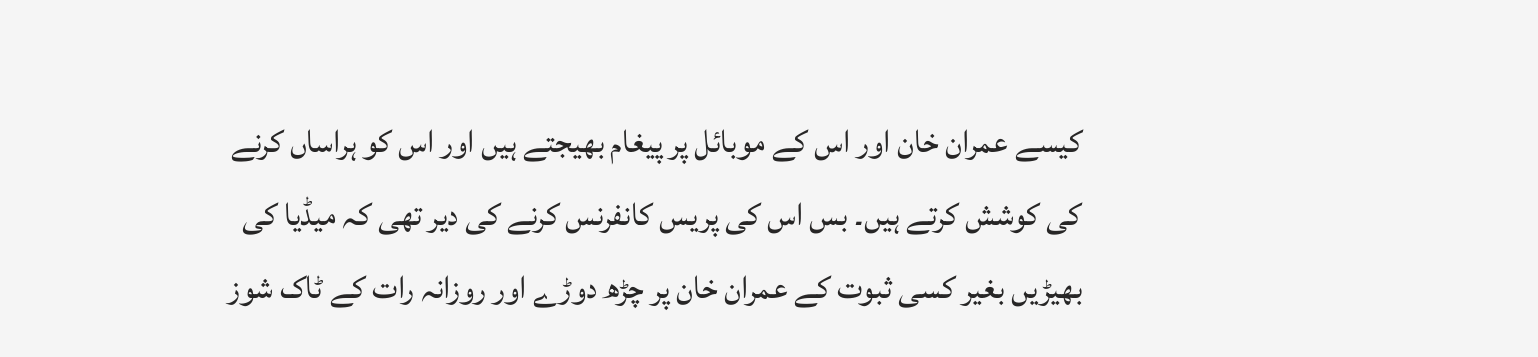کیسے عمران خان اور اس کے موبائل پر پیغام بھیجتے ہیں اور اس کو ہراساں کرنے کی کوشش کرتے ہیں۔ بس اس کی پریس کانفرنس کرنے کی دیر تھی کہ میڈیا کی بھیڑیں بغیر کسی ثبوت کے عمران خان پر چڑھ دوڑے اور روزانہ رات کے ٹاک شوز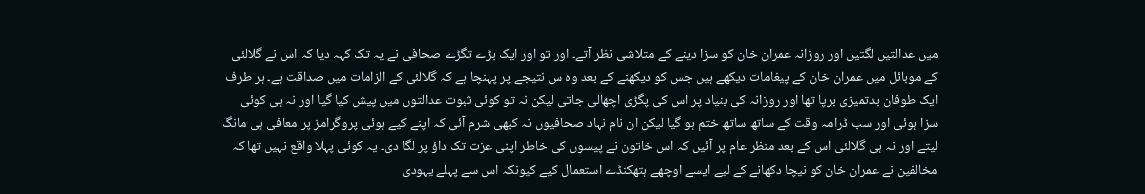میں عدالتیں لگتیں اور روزانہ عمران خان کو سزا دینے کے متلاشی نظر آتے۔ اور تو اور ایک بڑے تگڑے صحافی نے یہ تک کہہ دیا کہ اس نے گلالئی کے موبائل میں عمران خان کے پیغامات دیکھے ہیں جس کو دیکھنے کے بعد وہ س نتیجے پر پہنچا ہے کہ گلالئی کے الزامات میں صداقت ہے۔ ہر طرف ایک طوفان بدتمیزی برپا تھا اور روزانہ کی بنیاد پر اس کی پگڑی اچھالی جاتی لیکن نہ تو کوئی ثبوت عدالتوں میں پیش کیا گیا اور نہ ہی کوئی سزا ہوئی اور سب ڈرامہ وقت کے ساتھ ساتھ ختم ہو گیا لیکن ان نام نہاد صحافیوں نہ کبھی شرم آئی کہ اپنے کیے ہوئی پروگرامز پر معافی ہی مانگ لیتے اور نہ ہی گلالئی اس کے بعد منظر عام پر آئیں کہ اس خاتون نے پیسوں کی خاطر اپنی عزت تک داؤ پر لگا دی۔ یہ کوئی پہلا واقع نہیں تھا کہ مخالفین نے عمران خان کو نیچا دکھانے کے لیے ایسے اوچھے ہتھکنڈے استعمال کیے کیونکہ اس سے پہلے یہودی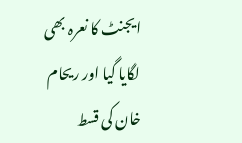ایجنٹ کا نعرہ بھی لگایا گیا اور ریحام خان کی قسط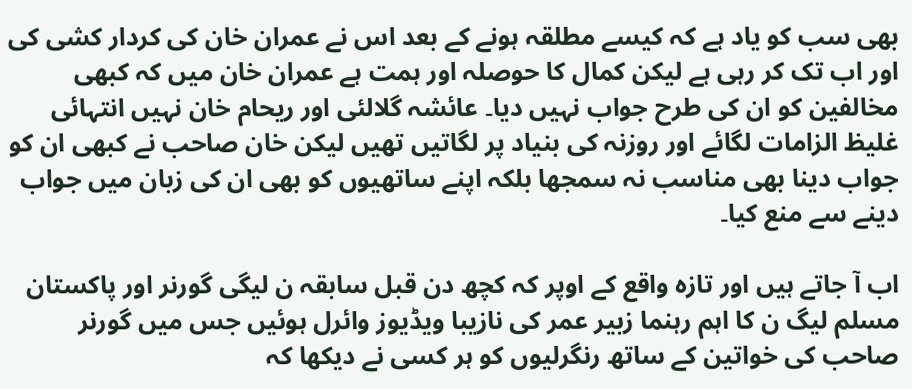بھی سب کو یاد ہے کہ کیسے مطلقہ ہونے کے بعد اس نے عمران خان کی کردار کشی کی اور اب تک کر رہی ہے لیکن کمال کا حوصلہ اور ہمت ہے عمران خان میں کہ کبھی مخالفین کو ان کی طرح جواب نہیں دیا۔ عائشہ گلالئی اور ریحام خان نہیں انتہائی غلیظ الزامات لگائے اور روزنہ کی بنیاد پر لگاتیں تھیں لیکن خان صاحب نے کبھی ان کو جواب دینا بھی مناسب نہ سمجھا بلکہ اپنے ساتھیوں کو بھی ان کی زبان میں جواب دینے سے منع کیا۔

اب آ جاتے ہیں اور تازہ واقع کے اوپر کہ کچھ دن قبل سابقہ ن لیگی گورنر اور پاکستان مسلم لیگ ن کا اہم رہنما زبیر عمر کی نازیبا ویڈیوز وائرل ہوئیں جس میں گورنر صاحب کی خواتین کے ساتھ رنگرلیوں کو ہر کسی نے دیکھا کہ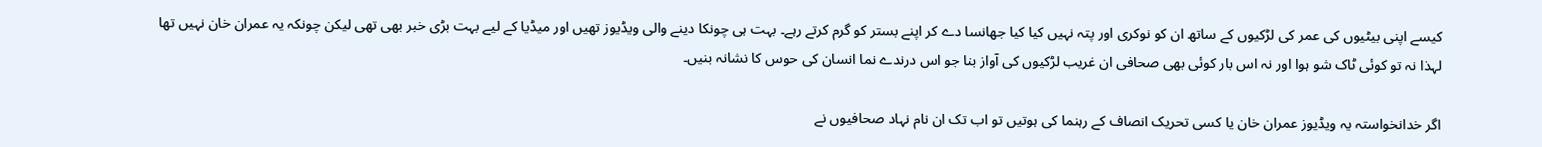کیسے اپنی بیٹیوں کی عمر کی لڑکیوں کے ساتھ ان کو نوکری اور پتہ نہیں کیا کیا جھانسا دے کر اپنے بستر کو گرم کرتے رہے۔ بہت ہی چونکا دینے والی ویڈیوز تھیں اور میڈیا کے لیے بہت بڑی خبر بھی تھی لیکن چونکہ یہ عمران خان نہیں تھا لہذا نہ تو کوئی ٹاک شو ہوا اور نہ اس بار کوئی بھی صحافی ان غریب لڑکیوں کی آواز بنا جو اس درندے نما انسان کی حوس کا نشانہ بنیں۔

اگر خدانخواستہ یہ ویڈیوز عمران خان یا کسی تحریک انصاف کے رہنما کی ہوتیں تو اب تک ان نام نہاد صحافیوں نے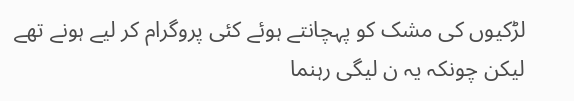لڑکیوں کی مشک کو پہچانتے ہوئے کئی پروگرام کر لیے ہونے تھے لیکن چونکہ یہ ن لیگی رہنما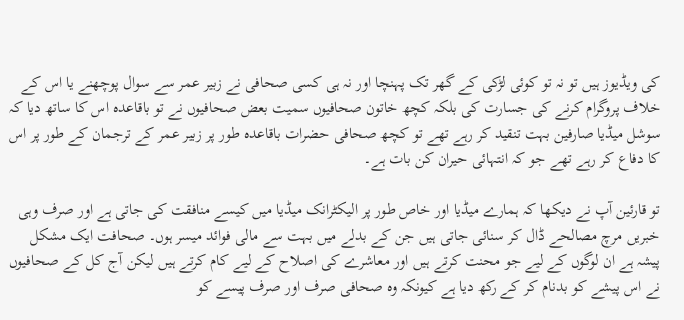کی ویڈیوز ہیں تو نہ تو کوئی لڑکی کے گھر تک پہنچا اور نہ ہی کسی صحافی نے زبیر عمر سے سوال پوچھنے یا اس کے خلاف پروگرام کرنے کی جسارت کی بلکہ کچھ خاتون صحافیوں سمیت بعض صحافیوں نے تو باقاعدہ اس کا ساتھ دیا کہ سوشل میڈیا صارفین بہت تنقید کر رہے تھے تو کچھ صحافی حضرات باقاعدہ طور پر زبیر عمر کے ترجمان کے طور پر اس کا دفاع کر رہے تھے جو کہ انتہائی حیران کن بات ہے۔

تو قارئین آپ نے دیکھا کہ ہمارے میڈیا اور خاص طور پر الیکٹرانک میڈیا میں کیسے منافقت کی جاتی ہے اور صرف وہی خبریں مرچ مصالحے ڈال کر سنائی جاتی ہیں جن کے بدلے میں بہت سے مالی فوائد میسر ہوں۔ صحافت ایک مشکل پیشہ ہے ان لوگوں کے لیے جو محنت کرتے ہیں اور معاشرے کی اصلاح کے لیے کام کرتے ہیں لیکن آج کل کے صحافیوں نے اس پیشے کو بدنام کر کے رکھ دیا ہے کیونکہ وہ صحافی صرف اور صرف پیسے کو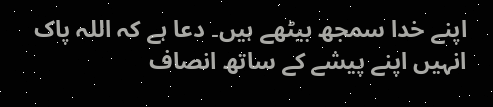اپنے خدا سمجھ بیٹھے ہیں۔ دعا ہے کہ اللہ پاک انہیں اپنے پیشے کے ساتھ انصاف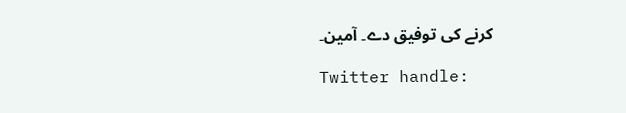کرنے کی توفیق دے۔ آمین۔

Twitter handle: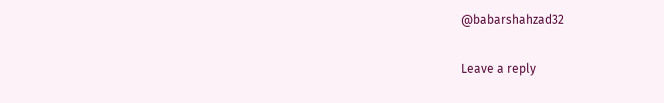@babarshahzad32

Leave a reply